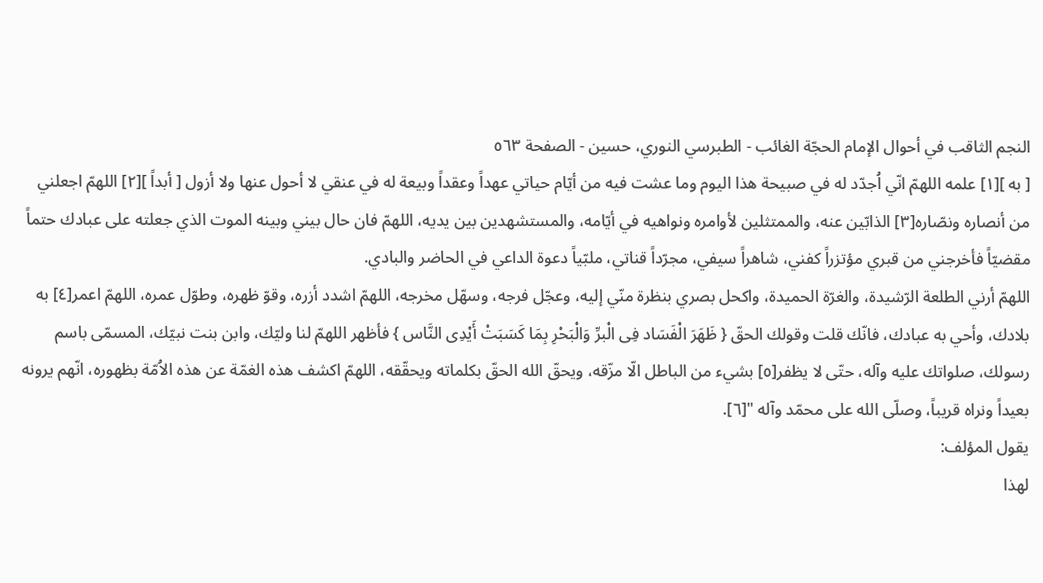النجم الثاقب في أحوال الإمام الحجّة الغائب - الطبرسي النوري، حسين - الصفحة ٥٦٣
[ به ][١] علمه اللهمّ انّي اُجدّد له في صبيحة هذا اليوم وما عشت فيه من أيّام حياتي عهداً وعقداً وبيعة له في عنقي لا أحول عنها ولا أزول [ أبداً ][٢] اللهمّ اجعلني من أنصاره ونصّاره[٣] الذابّين عنه، والممتثلين لأوامره ونواهيه في أيّامه، والمستشهدين بين يديه، اللهمّ فان حال بيني وبينه الموت الذي جعلته على عبادك حتماً مقضيّاً فأخرجني من قبري مؤتزراً كفني، شاهراً سيفي، مجرّداً قناتي، ملبّياً دعوة الداعي في الحاضر والبادي.
اللهمّ أرني الطلعة الرّشيدة، والغرّة الحميدة، واكحل بصري بنظرة منّي إليه، وعجّل فرجه، وسهّل مخرجه، اللهمّ اشدد أزره، وقوّ ظهره، وطوّل عمره، اللهمّ اعمر[٤] به بلادك، وأحي به عبادك، فانّك قلت وقولك الحقّ { ظَهَرَ الْفَسَاد فِى الْبرِّ وَالْبَحْرِ بِمَا كَسَبَتْ أَيْدِى النَّاس } فأظهر اللهمّ لنا وليّك، وابن بنت نبيّك، المسمّى باسم رسولك، صلواتك عليه وآله، حتّى لا يظفر[٥] بشيء من الباطل الّا مزّقه، ويحقّ الله الحقّ بكلماته ويحقّقه، اللهمّ اكشف هذه الغمّة عن هذه الاُمّة بظهوره، انّهم يرونه بعيداً ونراه قريباً، وصلّى الله على محمّد وآله "[٦].
يقول المؤلف:
لهذا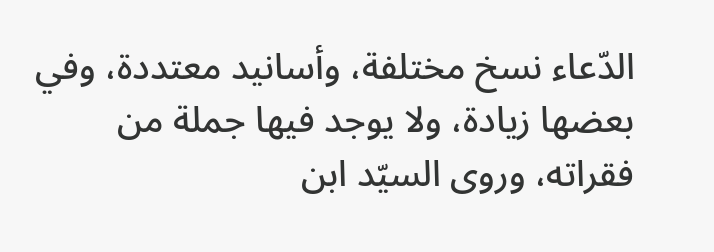الدّعاء نسخ مختلفة، وأسانيد معتددة، وفي بعضها زيادة، ولا يوجد فيها جملة من فقراته، وروى السيّد ابن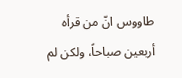طاووس انّ من قرأه أربعين صباحاً، ولكن لم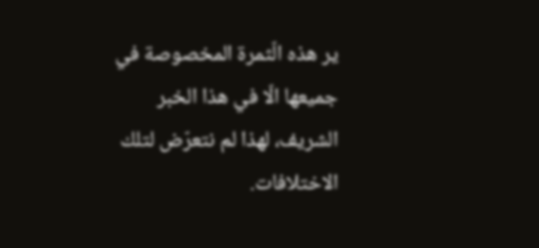ير هذه الّثمرة المخصوصة في جميعها الّا في هذا الخبر الشريف، لهذا لم نتعرّض لتلك الاختلافات.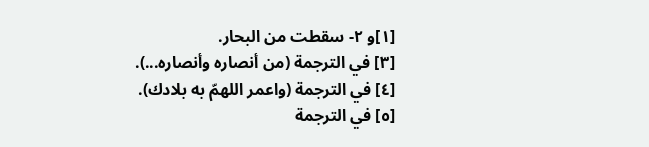[١]و ٢- سقطت من البحار.
[٣] في الترجمة (من أنصاره وأنصاره...).
[٤] في الترجمة (واعمر اللهمّ به بلادك).
[٥] في الترجمة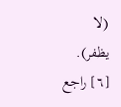(لا يظفر).
[٦] راجع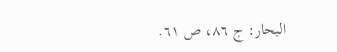البحار: ج ٨٦، ص ٦١.